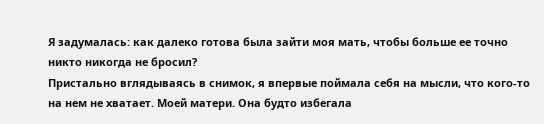Я задумалась: как далеко готова была зайти моя мать, чтобы больше ее точно никто никогда не бросил?
Пристально вглядываясь в снимок, я впервые поймала себя на мысли, что кого-то на нем не хватает. Моей матери. Она будто избегала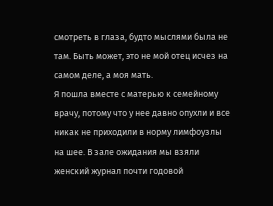смотреть в глаза, будто мыслями была не там. Быть может, это не мой отец исчез на самом деле, а моя мать.
Я пошла вместе с матерью к семейному врачу, потому что у нее давно опухли и все никак не приходили в норму лимфоузлы на шее. В зале ожидания мы взяли женский журнал почти годовой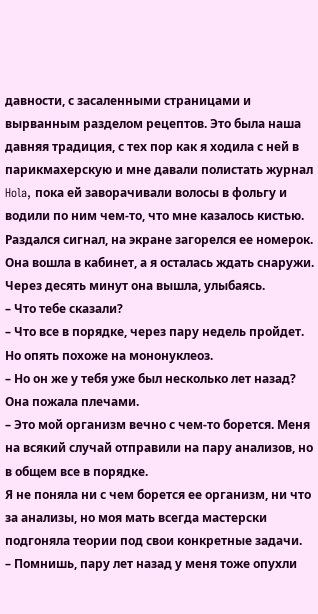давности, с засаленными страницами и вырванным разделом рецептов. Это была наша давняя традиция, с тех пор как я ходила с ней в парикмахерскую и мне давали полистать журнал Hola, пока ей заворачивали волосы в фольгу и водили по ним чем-то, что мне казалось кистью.
Раздался сигнал, на экране загорелся ее номерок. Она вошла в кабинет, а я осталась ждать снаружи. Через десять минут она вышла, улыбаясь.
– Что тебе сказали?
– Что все в порядке, через пару недель пройдет. Но опять похоже на мононуклеоз.
– Но он же у тебя уже был несколько лет назад?
Она пожала плечами.
– Это мой организм вечно с чем-то борется. Меня на всякий случай отправили на пару анализов, но в общем все в порядке.
Я не поняла ни с чем борется ее организм, ни что за анализы, но моя мать всегда мастерски подгоняла теории под свои конкретные задачи.
– Помнишь, пару лет назад у меня тоже опухли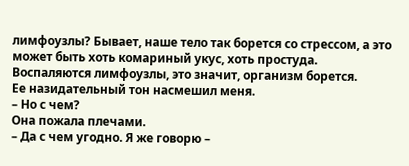лимфоузлы? Бывает, наше тело так борется со стрессом, а это может быть хоть комариный укус, хоть простуда. Воспаляются лимфоузлы, это значит, организм борется.
Ее назидательный тон насмешил меня.
– Но с чем?
Она пожала плечами.
– Да с чем угодно. Я же говорю –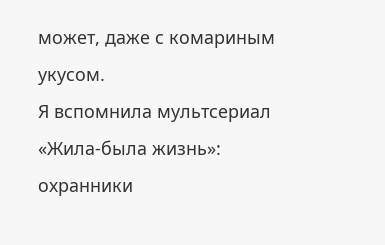может, даже с комариным укусом.
Я вспомнила мультсериал «Жила-была жизнь»: охранники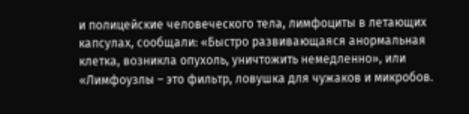и полицейские человеческого тела, лимфоциты в летающих капсулах, сообщали: «Быстро развивающаяся анормальная клетка, возникла опухоль, уничтожить немедленно», или «Лимфоузлы – это фильтр, ловушка для чужаков и микробов.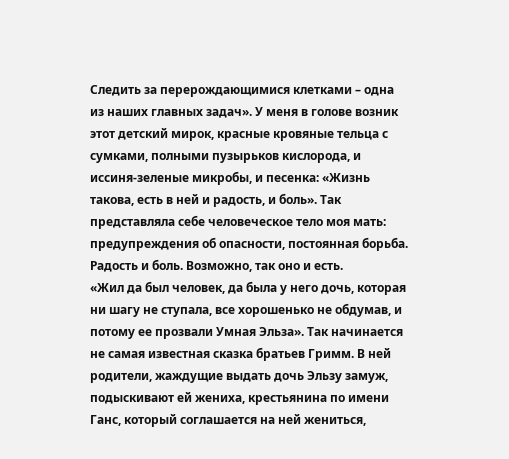Следить за перерождающимися клетками – одна из наших главных задач». У меня в голове возник этот детский мирок, красные кровяные тельца с сумками, полными пузырьков кислорода, и иссиня-зеленые микробы, и песенка: «Жизнь такова, есть в ней и радость, и боль». Так представляла себе человеческое тело моя мать: предупреждения об опасности, постоянная борьба. Радость и боль. Возможно, так оно и есть.
«Жил да был человек, да была у него дочь, которая ни шагу не ступала, все хорошенько не обдумав, и потому ее прозвали Умная Эльза». Так начинается не самая известная сказка братьев Гримм. В ней родители, жаждущие выдать дочь Эльзу замуж, подыскивают ей жениха, крестьянина по имени Ганс, который соглашается на ней жениться,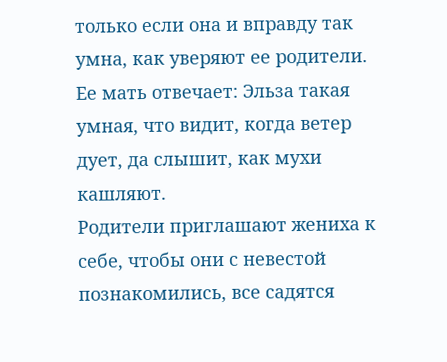только если она и вправду так умна, как уверяют ее родители. Ее мать отвечает: Эльза такая умная, что видит, когда ветер дует, да слышит, как мухи кашляют.
Родители приглашают жениха к себе, чтобы они с невестой познакомились, все садятся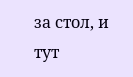за стол, и тут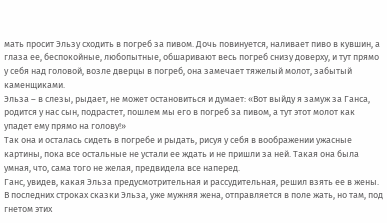мать просит Эльзу сходить в погреб за пивом. Дочь повинуется, наливает пиво в кувшин, а глаза ее, беспокойные, любопытные, обшаривают весь погреб снизу доверху, и тут прямо у себя над головой, возле дверцы в погреб, она замечает тяжелый молот, забытый каменщиками.
Эльза – в слезы, рыдает, не может остановиться и думает: «Вот выйду я замуж за Ганса, родится у нас сын, подрастет, пошлем мы его в погреб за пивом, а тут этот молот как упадет ему прямо на голову!»
Так она и осталась сидеть в погребе и рыдать, рисуя у себя в воображении ужасные картины, пока все остальные не устали ее ждать и не пришли за ней. Такая она была умная, что, сама того не желая, предвидела все наперед.
Ганс, увидев, какая Эльза предусмотрительная и рассудительная, решил взять ее в жены. В последних строках сказки Эльза, уже мужняя жена, отправляется в поле жать, но там, под гнетом этих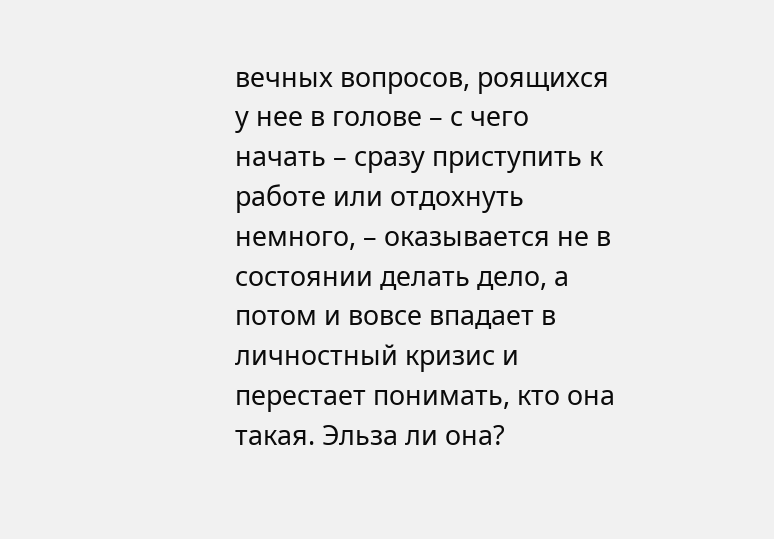вечных вопросов, роящихся у нее в голове – с чего начать – сразу приступить к работе или отдохнуть немного, – оказывается не в состоянии делать дело, а потом и вовсе впадает в личностный кризис и перестает понимать, кто она такая. Эльза ли она?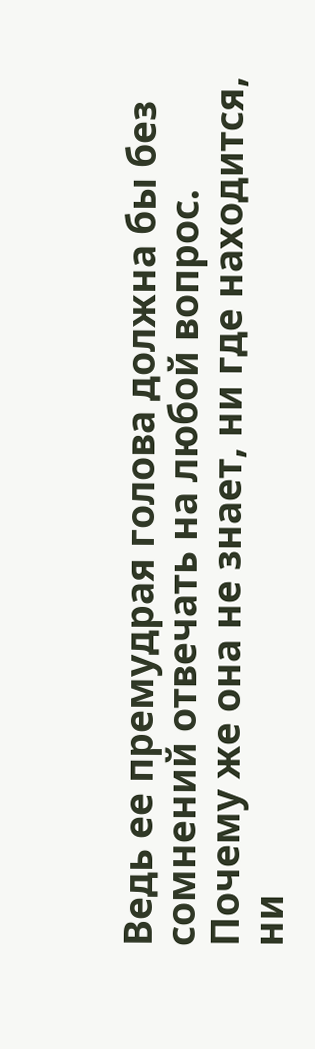Ведь ее премудрая голова должна бы без сомнений отвечать на любой вопрос. Почему же она не знает, ни где находится, ни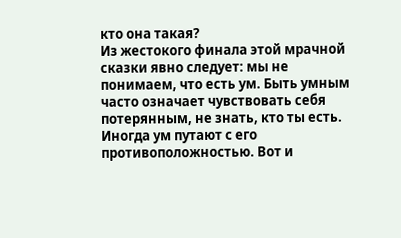кто она такая?
Из жестокого финала этой мрачной сказки явно следует: мы не понимаем, что есть ум. Быть умным часто означает чувствовать себя потерянным, не знать, кто ты есть. Иногда ум путают с его противоположностью. Вот и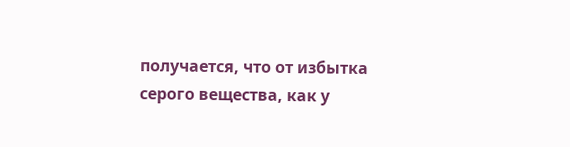получается, что от избытка серого вещества, как у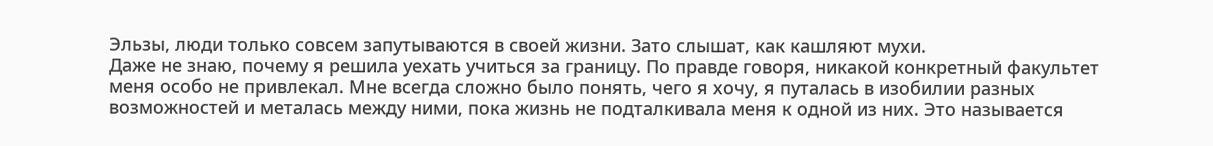Эльзы, люди только совсем запутываются в своей жизни. Зато слышат, как кашляют мухи.
Даже не знаю, почему я решила уехать учиться за границу. По правде говоря, никакой конкретный факультет меня особо не привлекал. Мне всегда сложно было понять, чего я хочу, я путалась в изобилии разных возможностей и металась между ними, пока жизнь не подталкивала меня к одной из них. Это называется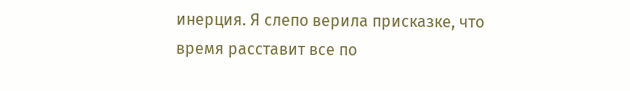инерция. Я слепо верила присказке, что время расставит все по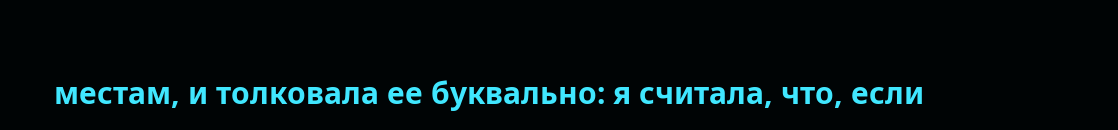местам, и толковала ее буквально: я считала, что, если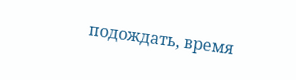подождать, время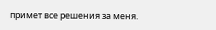примет все решения за меня.